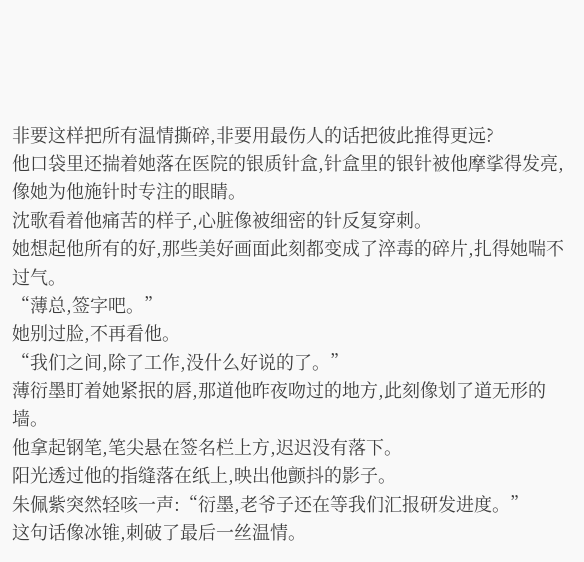非要这样把所有温情撕碎,非要用最伤人的话把彼此推得更远?
他口袋里还揣着她落在医院的银质针盒,针盒里的银针被他摩挲得发亮,像她为他施针时专注的眼睛。
沈歌看着他痛苦的样子,心脏像被细密的针反复穿刺。
她想起他所有的好,那些美好画面此刻都变成了淬毒的碎片,扎得她喘不过气。
“薄总,签字吧。”
她别过脸,不再看他。
“我们之间,除了工作,没什么好说的了。”
薄衍墨盯着她紧抿的唇,那道他昨夜吻过的地方,此刻像划了道无形的墙。
他拿起钢笔,笔尖悬在签名栏上方,迟迟没有落下。
阳光透过他的指缝落在纸上,映出他颤抖的影子。
朱佩紫突然轻咳一声:“衍墨,老爷子还在等我们汇报研发进度。”
这句话像冰锥,刺破了最后一丝温情。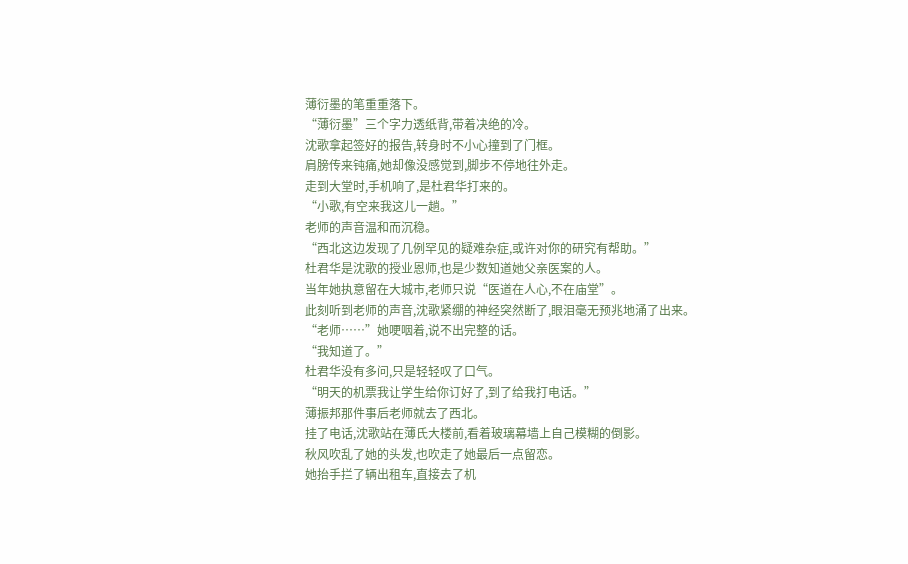薄衍墨的笔重重落下。
“薄衍墨”三个字力透纸背,带着决绝的冷。
沈歌拿起签好的报告,转身时不小心撞到了门框。
肩膀传来钝痛,她却像没感觉到,脚步不停地往外走。
走到大堂时,手机响了,是杜君华打来的。
“小歌,有空来我这儿一趟。”
老师的声音温和而沉稳。
“西北这边发现了几例罕见的疑难杂症,或许对你的研究有帮助。”
杜君华是沈歌的授业恩师,也是少数知道她父亲医案的人。
当年她执意留在大城市,老师只说“医道在人心,不在庙堂”。
此刻听到老师的声音,沈歌紧绷的神经突然断了,眼泪毫无预兆地涌了出来。
“老师……”她哽咽着,说不出完整的话。
“我知道了。”
杜君华没有多问,只是轻轻叹了口气。
“明天的机票我让学生给你订好了,到了给我打电话。”
薄振邦那件事后老师就去了西北。
挂了电话,沈歌站在薄氏大楼前,看着玻璃幕墙上自己模糊的倒影。
秋风吹乱了她的头发,也吹走了她最后一点留恋。
她抬手拦了辆出租车,直接去了机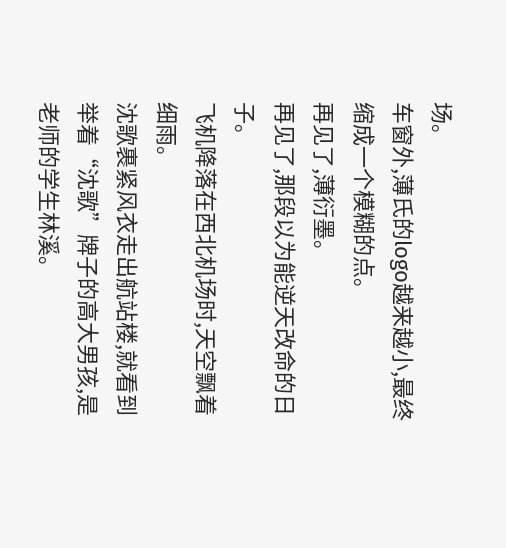场。
车窗外,薄氏的logo越来越小,最终缩成一个模糊的点。
再见了,薄衍墨。
再见了,那段以为能逆天改命的日子。
飞机降落在西北机场时,天空飘着细雨。
沈歌裹紧风衣走出航站楼,就看到举着“沈歌”牌子的高大男孩,是老师的学生林溪。